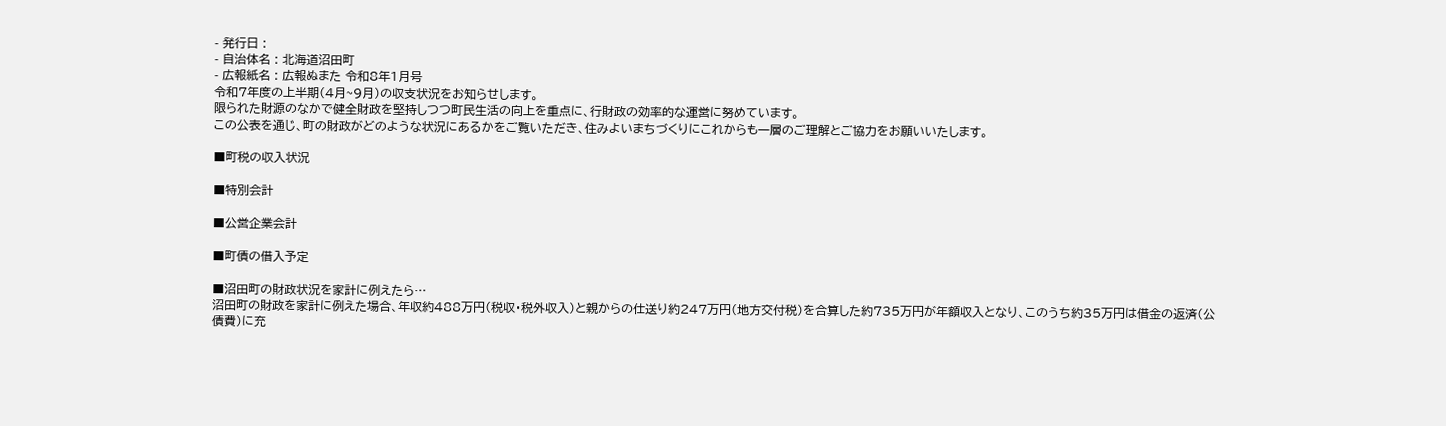- 発行日 :
- 自治体名 : 北海道沼田町
- 広報紙名 : 広報ぬまた 令和8年1月号
令和7年度の上半期(4月~9月)の収支状況をお知らせします。
限られた財源のなかで健全財政を堅持しつつ町民生活の向上を重点に、行財政の効率的な運営に努めています。
この公表を通じ、町の財政がどのような状況にあるかをご覧いただき、住みよいまちづくりにこれからも一層のご理解とご協力をお願いいたします。

■町税の収入状況

■特別会計

■公営企業会計

■町債の借入予定

■沼田町の財政状況を家計に例えたら…
沼田町の財政を家計に例えた場合、年収約488万円(税収・税外収入)と親からの仕送り約247万円(地方交付税)を合算した約735万円が年額収入となり、このうち約35万円は借金の返済(公債費)に充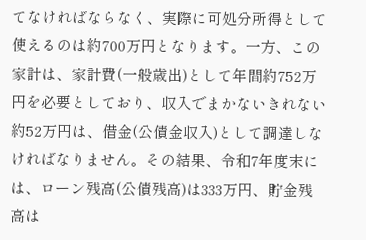てなければならなく、実際に可処分所得として使えるのは約700万円となります。一方、この家計は、家計費(一般歳出)として年間約752万円を必要としており、収入でまかないきれない約52万円は、借金(公債金収入)として調達しなければなりません。その結果、令和7年度末には、ローン残高(公債残高)は333万円、貯金残高は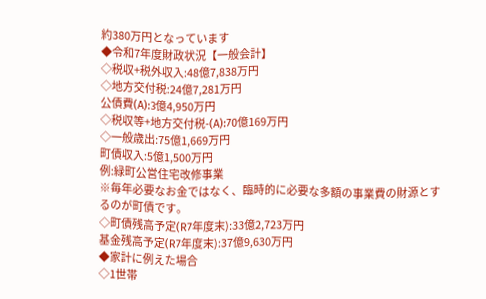約380万円となっています
◆令和7年度財政状況【一般会計】
◇税収+税外収入:48億7,838万円
◇地方交付税:24億7,281万円
公債費(A):3億4,950万円
◇税収等+地方交付税-(A):70億169万円
◇一般歳出:75億1,669万円
町債収入:5億1,500万円
例:緑町公営住宅改修事業
※毎年必要なお金ではなく、臨時的に必要な多額の事業費の財源とするのが町債です。
◇町債残高予定(R7年度末):33億2,723万円
基金残高予定(R7年度末):37億9,630万円
◆家計に例えた場合
◇1世帯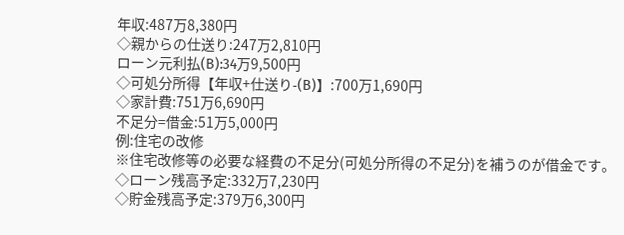年収:487万8,380円
◇親からの仕送り:247万2,810円
ローン元利払(B):34万9,500円
◇可処分所得【年収+仕送り-(B)】:700万1,690円
◇家計費:751万6,690円
不足分=借金:51万5,000円
例:住宅の改修
※住宅改修等の必要な経費の不足分(可処分所得の不足分)を補うのが借金です。
◇ローン残高予定:332万7,230円
◇貯金残高予定:379万6,300円